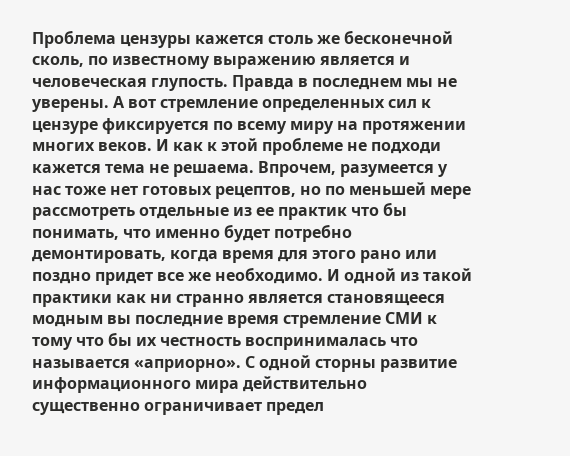Проблема цензуры кажется столь же бесконечной сколь, по известному выражению является и человеческая глупость. Правда в последнем мы не уверены. А вот стремление определенных сил к цензуре фиксируется по всему миру на протяжении многих веков. И как к этой проблеме не подходи кажется тема не решаема. Впрочем, разумеется у нас тоже нет готовых рецептов, но по меньшей мере рассмотреть отдельные из ее практик что бы понимать, что именно будет потребно демонтировать, когда время для этого рано или поздно придет все же необходимо. И одной из такой практики как ни странно является становящееся модным вы последние время стремление СМИ к тому что бы их честность воспринималась что называется «априорно». С одной сторны развитие информационного мира действительно существенно ограничивает предел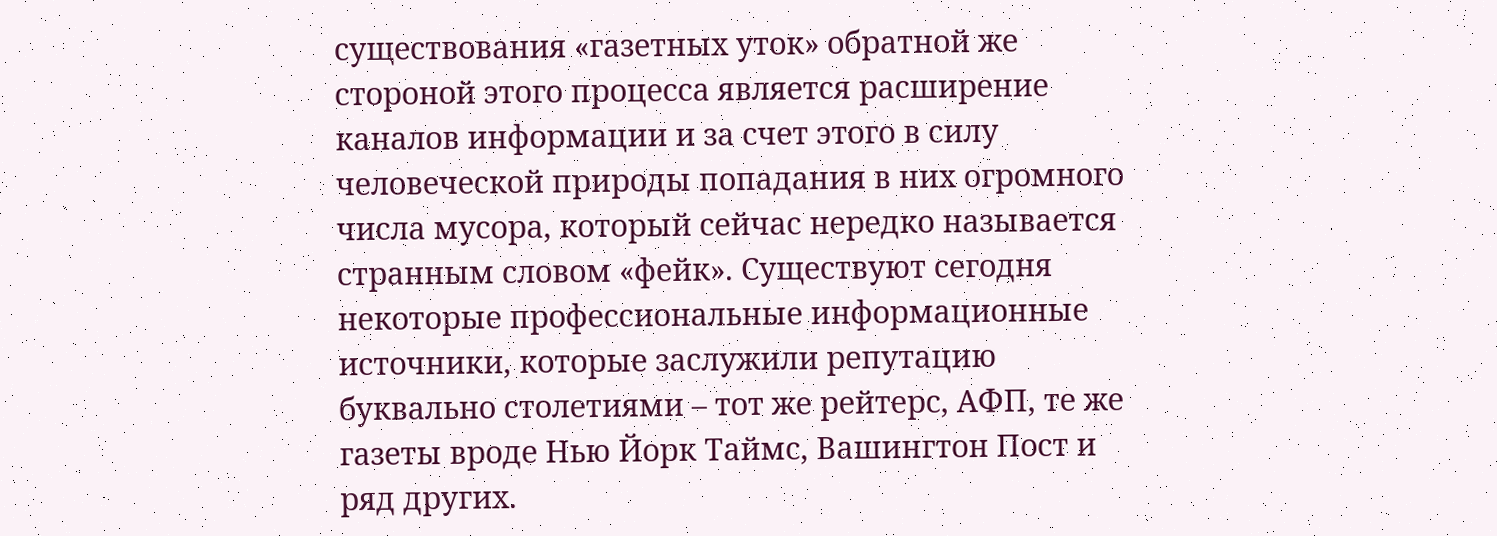существования «газетных уток» обратной же стороной этого процесса является расширение каналов информации и за счет этого в силу человеческой природы попадания в них огромного числа мусора, который сейчас нередко называется странным словом «фейк». Существуют сегодня некоторые профессиональные информационные источники, которые заслужили репутацию буквально столетиями – тот же рейтерс, АФП, те же газеты вроде Нью Йорк Таймс, Вашингтон Пост и ряд других.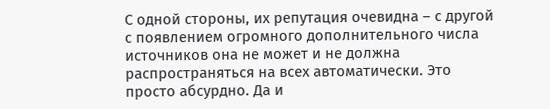С одной стороны, их репутация очевидна – с другой с появлением огромного дополнительного числа источников она не может и не должна распространяться на всех автоматически. Это просто абсурдно. Да и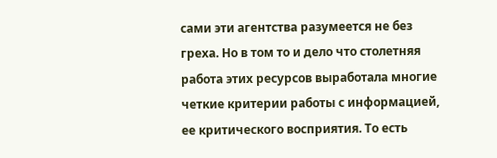сами эти агентства разумеется не без греха. Но в том то и дело что столетняя работа этих ресурсов выработала многие четкие критерии работы с информацией, ее критического восприятия. То есть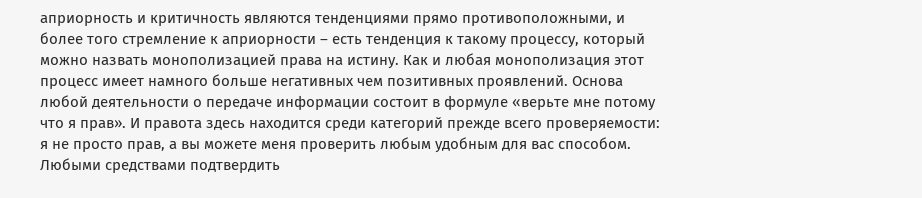априорность и критичность являются тенденциями прямо противоположными, и более того стремление к априорности – есть тенденция к такому процессу, который можно назвать монополизацией права на истину. Как и любая монополизация этот процесс имеет намного больше негативных чем позитивных проявлений. Основа любой деятельности о передаче информации состоит в формуле «верьте мне потому что я прав». И правота здесь находится среди категорий прежде всего проверяемости: я не просто прав, а вы можете меня проверить любым удобным для вас способом. Любыми средствами подтвердить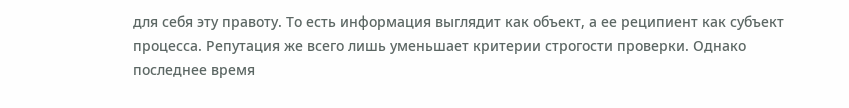для себя эту правоту. То есть информация выглядит как объект, а ее реципиент как субъект процесса. Репутация же всего лишь уменьшает критерии строгости проверки. Однако последнее время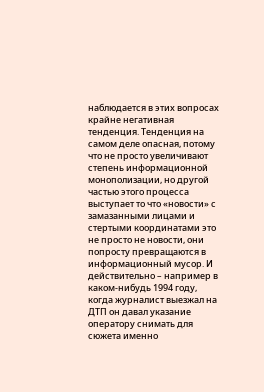наблюдается в этих вопросах крайне негативная тенденция. Тенденция на самом деле опасная, потому что не просто увеличивают степень информационной монополизации, но другой частью этого процесса выступает то что «новости» с замазанными лицами и стертыми координатами это не просто не новости, они попросту превращаются в информационный мусор. И действительно – например в каком-нибудь 1994 году, когда журналист выезжал на ДТП он давал указание оператору снимать для сюжета именно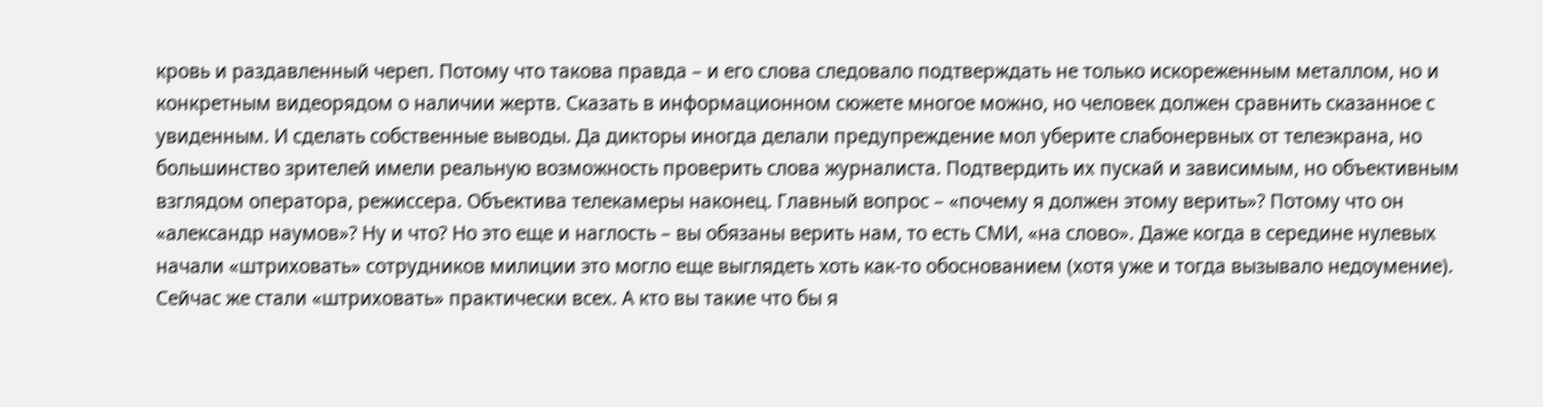кровь и раздавленный череп. Потому что такова правда – и его слова следовало подтверждать не только искореженным металлом, но и конкретным видеорядом о наличии жертв. Сказать в информационном сюжете многое можно, но человек должен сравнить сказанное с увиденным. И сделать собственные выводы. Да дикторы иногда делали предупреждение мол уберите слабонервных от телеэкрана, но большинство зрителей имели реальную возможность проверить слова журналиста. Подтвердить их пускай и зависимым, но объективным взглядом оператора, режиссера. Объектива телекамеры наконец. Главный вопрос – «почему я должен этому верить»? Потому что он «александр наумов»? Ну и что? Но это еще и наглость – вы обязаны верить нам, то есть СМИ, «на слово». Даже когда в середине нулевых начали «штриховать» сотрудников милиции это могло еще выглядеть хоть как-то обоснованием (хотя уже и тогда вызывало недоумение). Сейчас же стали «штриховать» практически всех. А кто вы такие что бы я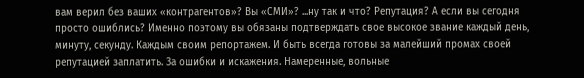вам верил без ваших «контрагентов»? Вы «СМИ»? ...ну так и что? Репутация? А если вы сегодня просто ошиблись? Именно поэтому вы обязаны подтверждать свое высокое звание каждый день, минуту, секунду. Каждым своим репортажем. И быть всегда готовы за малейший промах своей репутацией заплатить. За ошибки и искажения. Намеренные, вольные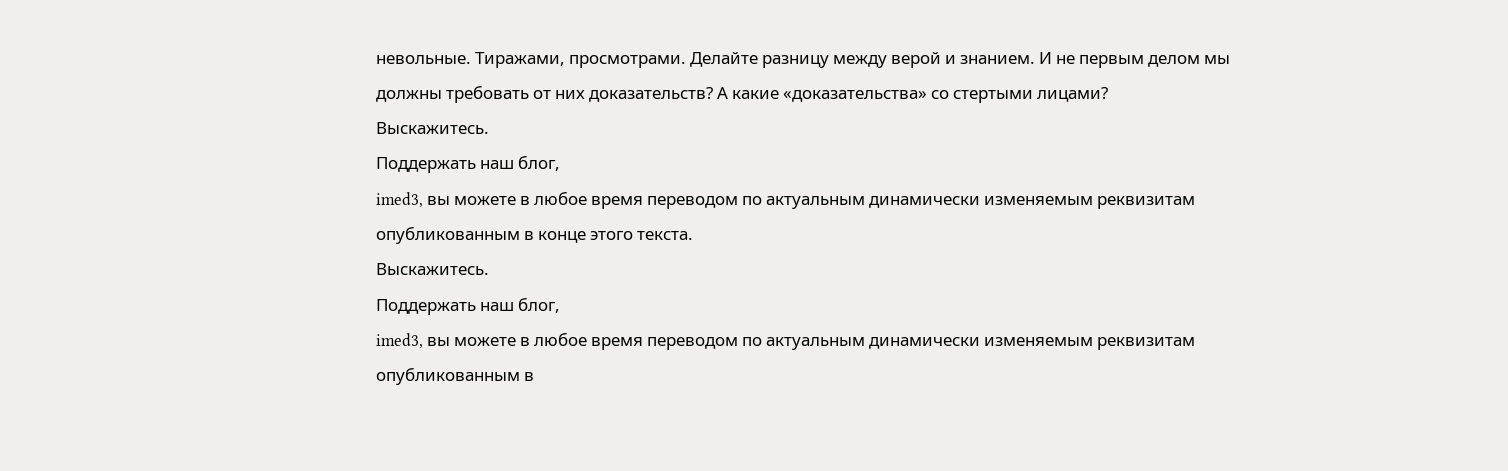невольные. Тиражами, просмотрами. Делайте разницу между верой и знанием. И не первым делом мы должны требовать от них доказательств? А какие «доказательства» со стертыми лицами?
Выскажитесь.
Поддержать наш блог,
imed3, вы можете в любое время переводом по актуальным динамически изменяемым реквизитам опубликованным в конце этого текста.
Выскажитесь.
Поддержать наш блог,
imed3, вы можете в любое время переводом по актуальным динамически изменяемым реквизитам опубликованным в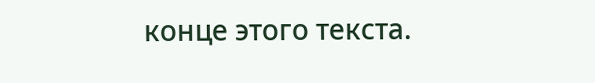конце этого текста.